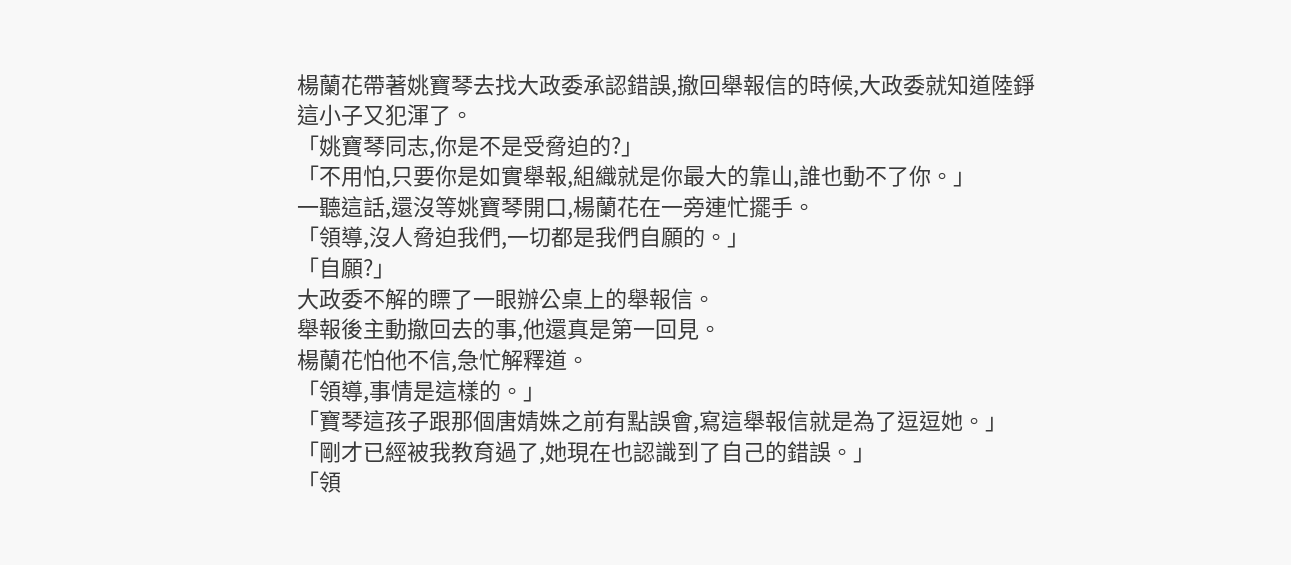楊蘭花帶著姚寶琴去找大政委承認錯誤,撤回舉報信的時候,大政委就知道陸錚這小子又犯渾了。
「姚寶琴同志,你是不是受脅迫的?」
「不用怕,只要你是如實舉報,組織就是你最大的靠山,誰也動不了你。」
一聽這話,還沒等姚寶琴開口,楊蘭花在一旁連忙擺手。
「領導,沒人脅迫我們,一切都是我們自願的。」
「自願?」
大政委不解的瞟了一眼辦公桌上的舉報信。
舉報後主動撤回去的事,他還真是第一回見。
楊蘭花怕他不信,急忙解釋道。
「領導,事情是這樣的。」
「寶琴這孩子跟那個唐婧姝之前有點誤會,寫這舉報信就是為了逗逗她。」
「剛才已經被我教育過了,她現在也認識到了自己的錯誤。」
「領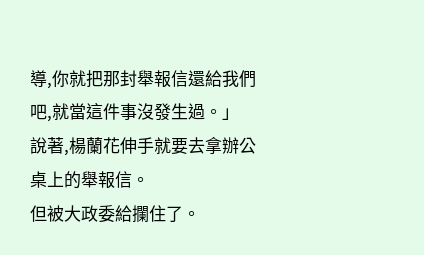導,你就把那封舉報信還給我們吧,就當這件事沒發生過。」
說著,楊蘭花伸手就要去拿辦公桌上的舉報信。
但被大政委給攔住了。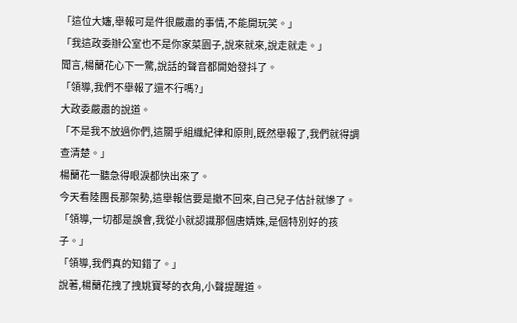「這位大嬸,舉報可是件很嚴肅的事情,不能開玩笑。」
「我這政委辦公室也不是你家菜園子,說來就來,說走就走。」
聞言,楊蘭花心下一驚,說話的聲音都開始發抖了。
「領導,我們不舉報了還不行嗎?」
大政委嚴肅的說道。
「不是我不放過你們,這關乎組織紀律和原則,既然舉報了,我們就得調查清楚。」
楊蘭花一聽急得眼淚都快出來了。
今天看陸團長那架勢,這舉報信要是撤不回來,自己兒子估計就慘了。
「領導,一切都是誤會,我從小就認識那個唐婧姝,是個特別好的孩子。」
「領導,我們真的知錯了。」
說著,楊蘭花拽了拽姚寶琴的衣角,小聲提醒道。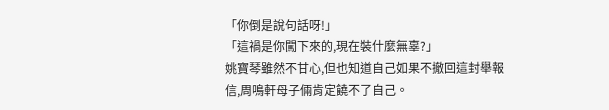「你倒是說句話呀!」
「這禍是你闖下來的,現在裝什麼無辜?」
姚寶琴雖然不甘心,但也知道自己如果不撤回這封舉報信,周鳴軒母子倆肯定饒不了自己。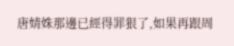唐婧姝那邊已經得罪狠了,如果再跟周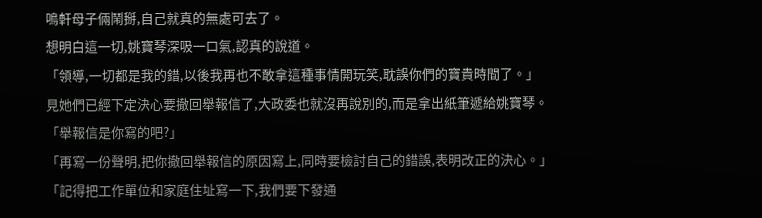鳴軒母子倆鬧掰,自己就真的無處可去了。
想明白這一切,姚寶琴深吸一口氣,認真的說道。
「領導,一切都是我的錯,以後我再也不敢拿這種事情開玩笑,耽誤你們的寶貴時間了。」
見她們已經下定決心要撤回舉報信了,大政委也就沒再說別的,而是拿出紙筆遞給姚寶琴。
「舉報信是你寫的吧?」
「再寫一份聲明,把你撤回舉報信的原因寫上,同時要檢討自己的錯誤,表明改正的決心。」
「記得把工作單位和家庭住址寫一下,我們要下發通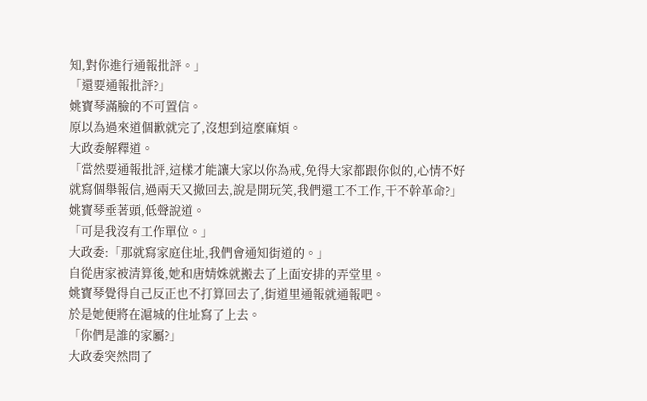知,對你進行通報批評。」
「還要通報批評?」
姚寶琴滿臉的不可置信。
原以為過來道個歉就完了,沒想到這麼麻煩。
大政委解釋道。
「當然要通報批評,這樣才能讓大家以你為戒,免得大家都跟你似的,心情不好就寫個舉報信,過兩天又撤回去,說是開玩笑,我們還工不工作,干不幹革命?」
姚寶琴垂著頭,低聲說道。
「可是我沒有工作單位。」
大政委:「那就寫家庭住址,我們會通知街道的。」
自從唐家被清算後,她和唐婧姝就搬去了上面安排的弄堂里。
姚寶琴覺得自己反正也不打算回去了,街道里通報就通報吧。
於是她便將在滬城的住址寫了上去。
「你們是誰的家屬?」
大政委突然問了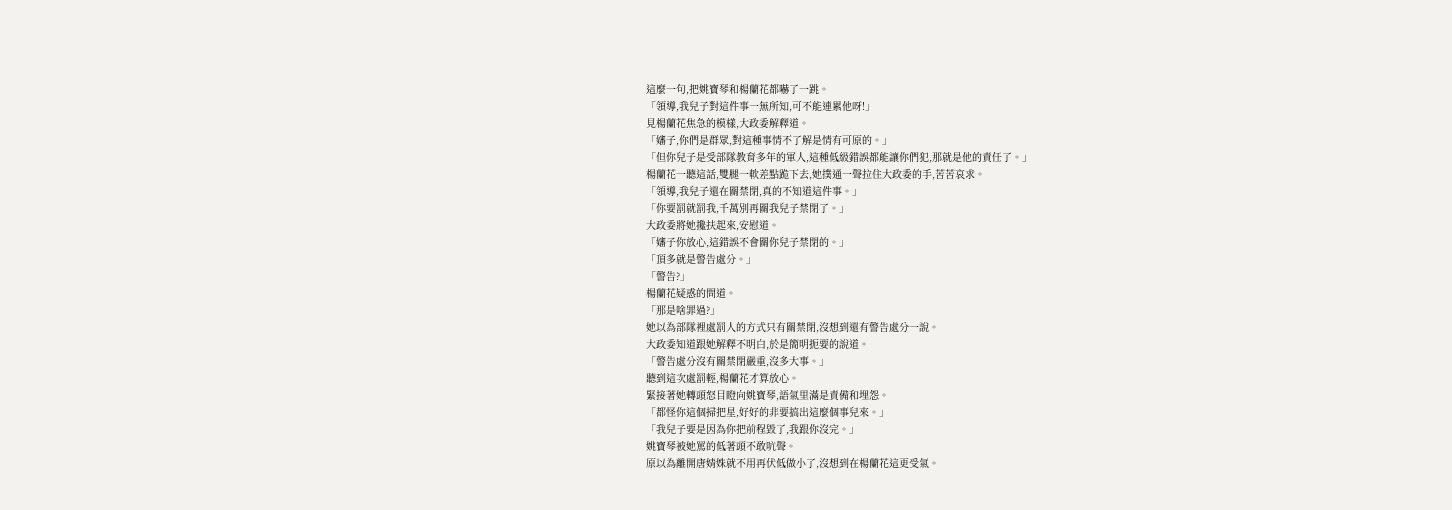這麼一句,把姚寶琴和楊蘭花都嚇了一跳。
「領導,我兒子對這件事一無所知,可不能連累他呀!」
見楊蘭花焦急的模樣,大政委解釋道。
「嬸子,你們是群眾,對這種事情不了解是情有可原的。」
「但你兒子是受部隊教育多年的軍人,這種低級錯誤都能讓你們犯,那就是他的責任了。」
楊蘭花一聽這話,雙腿一軟差點跪下去,她撲通一聲拉住大政委的手,苦苦哀求。
「領導,我兒子還在關禁閉,真的不知道這件事。」
「你要罰就罰我,千萬別再關我兒子禁閉了。」
大政委將她攙扶起來,安慰道。
「嬸子你放心,這錯誤不會關你兒子禁閉的。」
「頂多就是警告處分。」
「警告?」
楊蘭花疑惑的問道。
「那是啥罪過?」
她以為部隊裡處罰人的方式只有關禁閉,沒想到還有警告處分一說。
大政委知道跟她解釋不明白,於是簡明扼要的說道。
「警告處分沒有關禁閉嚴重,沒多大事。」
聽到這次處罰輕,楊蘭花才算放心。
緊接著她轉頭怒目瞪向姚寶琴,語氣里滿是責備和埋怨。
「都怪你這個掃把星,好好的非要搞出這麼個事兒來。」
「我兒子要是因為你把前程毀了,我跟你沒完。」
姚寶琴被她罵的低著頭不敢吭聲。
原以為離開唐婧姝就不用再伏低做小了,沒想到在楊蘭花這更受氣。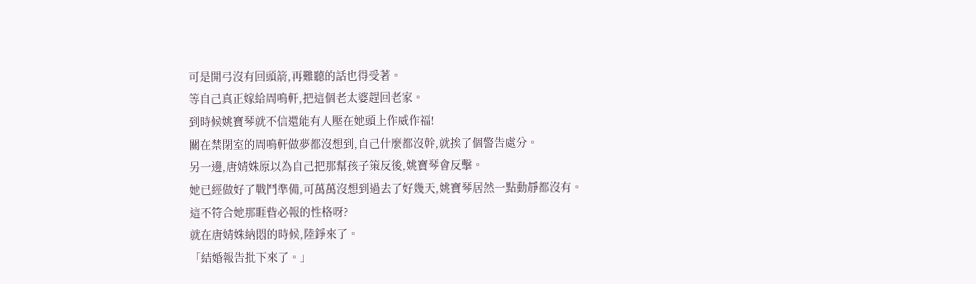可是開弓沒有回頭箭,再難聽的話也得受著。
等自己真正嫁給周鳴軒,把這個老太婆趕回老家。
到時候姚寶琴就不信還能有人壓在她頭上作威作福!
關在禁閉室的周鳴軒做夢都沒想到,自己什麼都沒幹,就挨了個警告處分。
另一邊,唐婧姝原以為自己把那幫孩子策反後,姚寶琴會反擊。
她已經做好了戰鬥準備,可萬萬沒想到過去了好幾天,姚寶琴居然一點動靜都沒有。
這不符合她那睚眥必報的性格呀?
就在唐婧姝納悶的時候,陸錚來了。
「結婚報告批下來了。」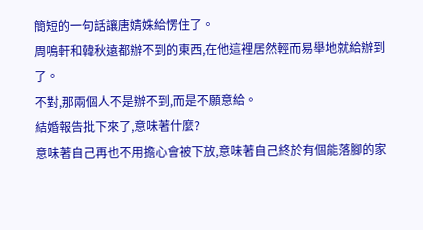簡短的一句話讓唐婧姝給愣住了。
周鳴軒和韓秋遠都辦不到的東西,在他這裡居然輕而易舉地就給辦到了。
不對,那兩個人不是辦不到,而是不願意給。
結婚報告批下來了,意味著什麼?
意味著自己再也不用擔心會被下放,意味著自己終於有個能落腳的家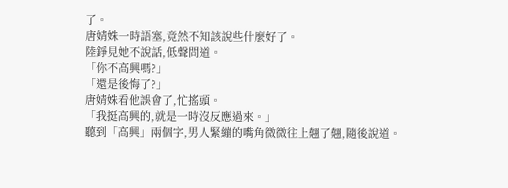了。
唐婧姝一時語塞,竟然不知該說些什麼好了。
陸錚見她不說話,低聲問道。
「你不高興嗎?」
「還是後悔了?」
唐婧姝看他誤會了,忙搖頭。
「我挺高興的,就是一時沒反應過來。」
聽到「高興」兩個字,男人緊繃的嘴角微微往上翹了翹,隨後說道。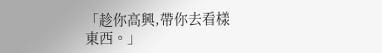「趁你高興,帶你去看樣東西。」